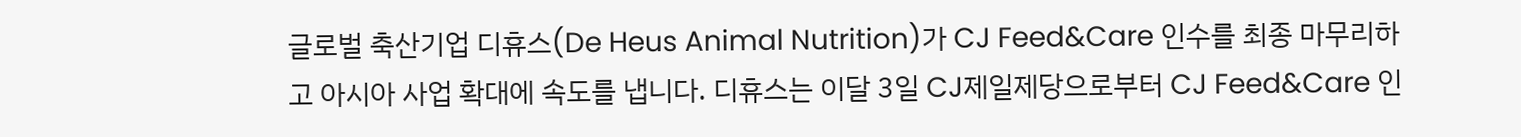글로벌 축산기업 디휴스(De Heus Animal Nutrition)가 CJ Feed&Care 인수를 최종 마무리하고 아시아 사업 확대에 속도를 냅니다. 디휴스는 이달 3일 CJ제일제당으로부터 CJ Feed&Care 인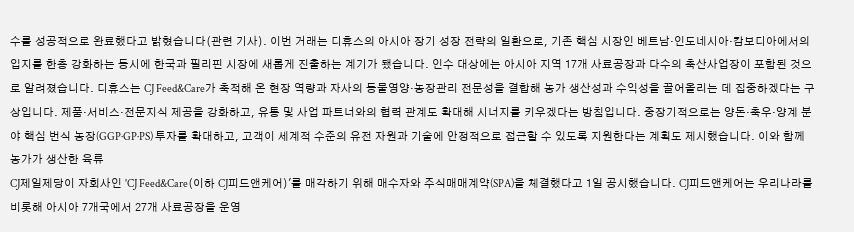수를 성공적으로 완료했다고 밝혔습니다(관련 기사). 이번 거래는 디휴스의 아시아 장기 성장 전략의 일환으로, 기존 핵심 시장인 베트남·인도네시아·캄보디아에서의 입지를 한층 강화하는 동시에 한국과 필리핀 시장에 새롭게 진출하는 계기가 됐습니다. 인수 대상에는 아시아 지역 17개 사료공장과 다수의 축산사업장이 포함된 것으로 알려졌습니다. 디휴스는 CJ Feed&Care가 축적해 온 현장 역량과 자사의 동물영양·농장관리 전문성을 결합해 농가 생산성과 수익성을 끌어올리는 데 집중하겠다는 구상입니다. 제품·서비스·전문지식 제공을 강화하고, 유통 및 사업 파트너와의 협력 관계도 확대해 시너지를 키우겠다는 방침입니다. 중장기적으로는 양돈·축우·양계 분야 핵심 번식 농장(GGP·GP·PS) 투자를 확대하고, 고객이 세계적 수준의 유전 자원과 기술에 안정적으로 접근할 수 있도록 지원한다는 계획도 제시했습니다. 이와 함께 농가가 생산한 육류
CJ제일제당이 자회사인 'CJ Feed&Care(이하 CJ피드앤케어)'를 매각하기 위해 매수자와 주식매매계약(SPA)을 체결했다고 1일 공시했습니다. CJ피드앤케어는 우리나라를 비롯해 아시아 7개국에서 27개 사료공장을 운영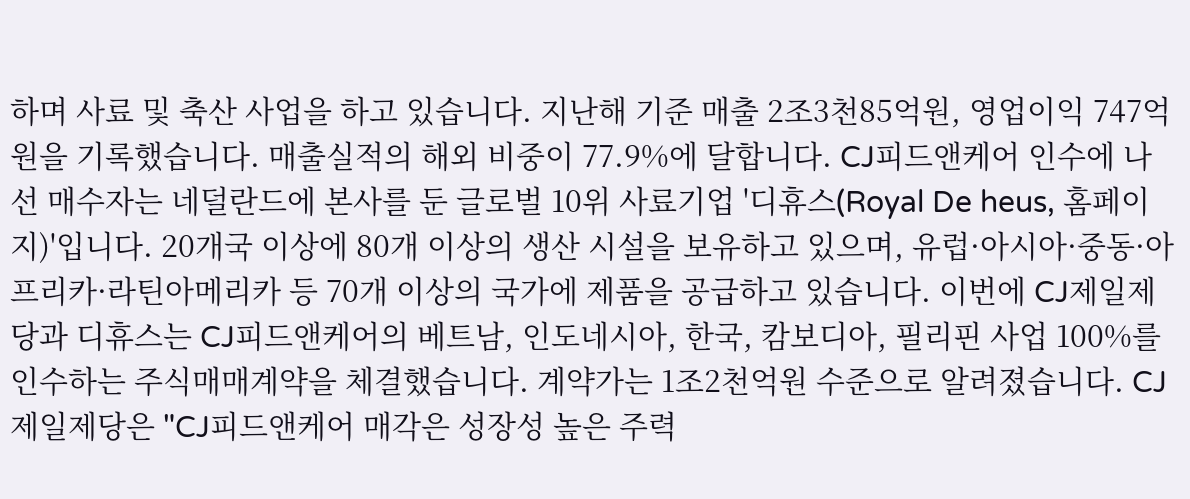하며 사료 및 축산 사업을 하고 있습니다. 지난해 기준 매출 2조3천85억원, 영업이익 747억원을 기록했습니다. 매출실적의 해외 비중이 77.9%에 달합니다. CJ피드앤케어 인수에 나선 매수자는 네덜란드에 본사를 둔 글로벌 10위 사료기업 '디휴스(Royal De heus, 홈페이지)'입니다. 20개국 이상에 80개 이상의 생산 시설을 보유하고 있으며, 유럽·아시아·중동·아프리카·라틴아메리카 등 70개 이상의 국가에 제품을 공급하고 있습니다. 이번에 CJ제일제당과 디휴스는 CJ피드앤케어의 베트남, 인도네시아, 한국, 캄보디아, 필리핀 사업 100%를 인수하는 주식매매계약을 체결했습니다. 계약가는 1조2천억원 수준으로 알려졌습니다. CJ제일제당은 "CJ피드앤케어 매각은 성장성 높은 주력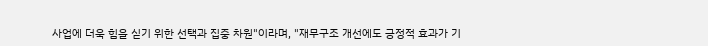사업에 더욱 힘을 싣기 위한 선택과 집중 차원"이라며, "재무구조 개선에도 긍정적 효과가 기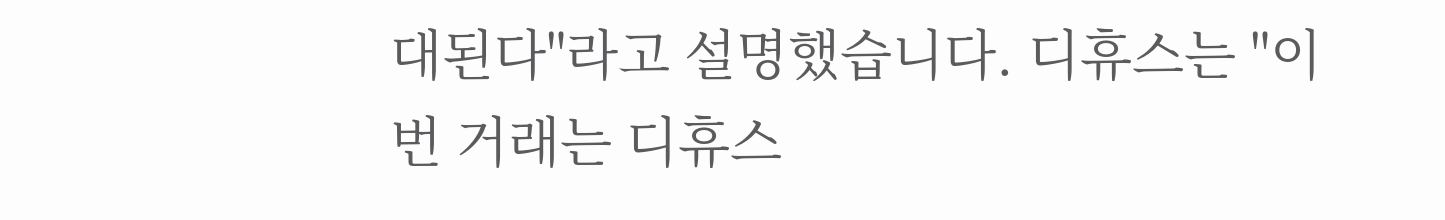대된다"라고 설명했습니다. 디휴스는 "이번 거래는 디휴스